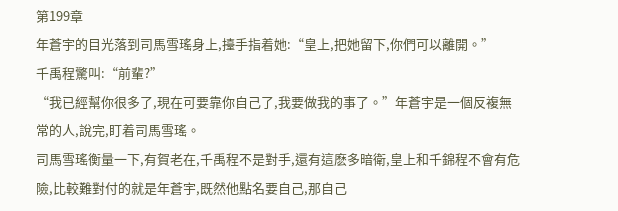第199章
年蒼宇的目光落到司馬雪瑤身上,擡手指着她:“皇上,把她留下,你們可以離開。”
千禹程驚叫:“前輩?”
“我已經幫你很多了,現在可要靠你自己了,我要做我的事了。”年蒼宇是一個反複無常的人,說完,盯着司馬雪瑤。
司馬雪瑤衡量一下,有賀老在,千禹程不是對手,還有這麽多暗衛,皇上和千錦程不會有危險,比較難對付的就是年蒼宇,既然他點名要自己,那自己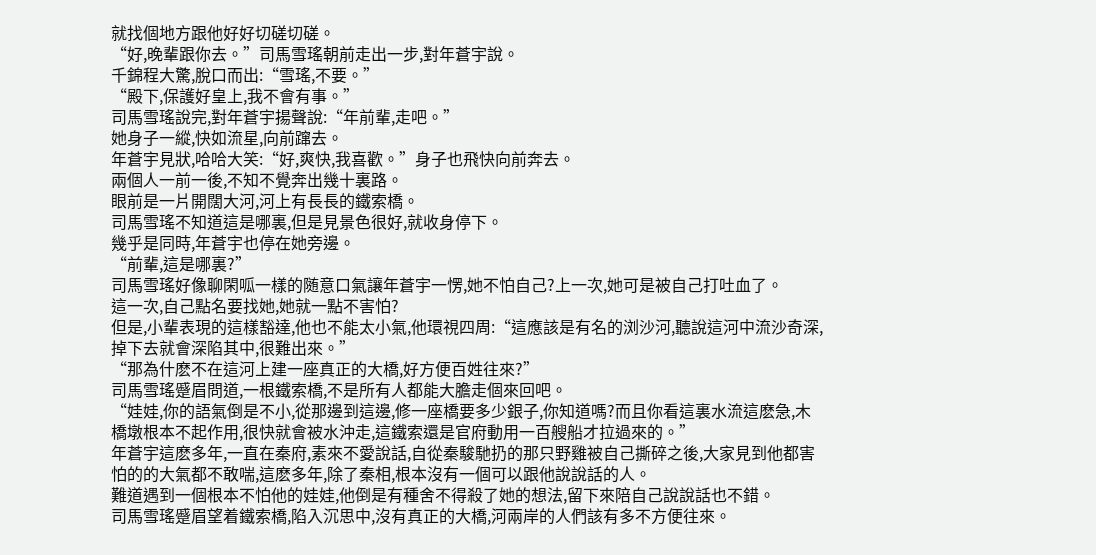就找個地方跟他好好切磋切磋。
“好,晚輩跟你去。”司馬雪瑤朝前走出一步,對年蒼宇說。
千錦程大驚,脫口而出:“雪瑤,不要。”
“殿下,保護好皇上,我不會有事。”
司馬雪瑤說完,對年蒼宇揚聲說:“年前輩,走吧。”
她身子一縱,快如流星,向前蹿去。
年蒼宇見狀,哈哈大笑:“好,爽快,我喜歡。”身子也飛快向前奔去。
兩個人一前一後,不知不覺奔出幾十裏路。
眼前是一片開闊大河,河上有長長的鐵索橋。
司馬雪瑤不知道這是哪裏,但是見景色很好,就收身停下。
幾乎是同時,年蒼宇也停在她旁邊。
“前輩,這是哪裏?”
司馬雪瑤好像聊閑呱一樣的随意口氣讓年蒼宇一愣,她不怕自己?上一次,她可是被自己打吐血了。
這一次,自己點名要找她,她就一點不害怕?
但是,小輩表現的這樣豁達,他也不能太小氣,他環視四周:“這應該是有名的浏沙河,聽說這河中流沙奇深,掉下去就會深陷其中,很難出來。”
“那為什麽不在這河上建一座真正的大橋,好方便百姓往來?”
司馬雪瑤蹙眉問道,一根鐵索橋,不是所有人都能大膽走個來回吧。
“娃娃,你的語氣倒是不小,從那邊到這邊,修一座橋要多少銀子,你知道嗎?而且你看這裏水流這麽急,木橋墩根本不起作用,很快就會被水沖走,這鐵索還是官府動用一百艘船才拉過來的。”
年蒼宇這麽多年,一直在秦府,素來不愛說話,自從秦駿馳扔的那只野雞被自己撕碎之後,大家見到他都害怕的的大氣都不敢喘,這麽多年,除了秦相,根本沒有一個可以跟他說說話的人。
難道遇到一個根本不怕他的娃娃,他倒是有種舍不得殺了她的想法,留下來陪自己說說話也不錯。
司馬雪瑤蹙眉望着鐵索橋,陷入沉思中,沒有真正的大橋,河兩岸的人們該有多不方便往來。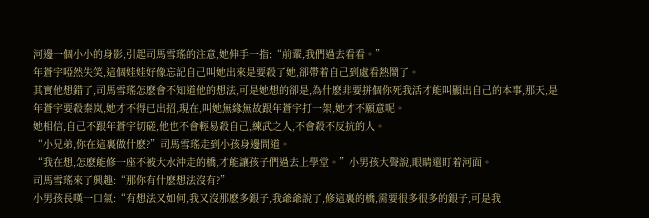河邊一個小小的身影,引起司馬雪瑤的注意,她伸手一指:“前輩,我們過去看看。”
年蒼宇啞然失笑,這個娃娃好像忘記自己叫她出來是要殺了她,卻帶着自己到處看熱鬧了。
其實他想錯了,司馬雪瑤怎麽會不知道他的想法,可是她想的卻是,為什麽非要拼個你死我活才能叫顯出自己的本事,那天,是年蒼宇要殺秦岚,她才不得已出招,現在,叫她無緣無故跟年蒼宇打一架,她才不願意呢。
她相信,自己不跟年蒼宇切磋,他也不會輕易殺自己,練武之人,不會殺不反抗的人。
“小兄弟,你在這裏做什麽?”司馬雪瑤走到小孩身邊問道。
“我在想,怎麽能修一座不被大水沖走的橋,才能讓孩子們過去上學堂。”小男孩大聲說,眼睛還盯着河面。
司馬雪瑤來了興趣:“那你有什麽想法沒有?”
小男孩長嘆一口氣:“有想法又如何,我又沒那麽多銀子,我爺爺說了,修這裏的橋,需要很多很多的銀子,可是我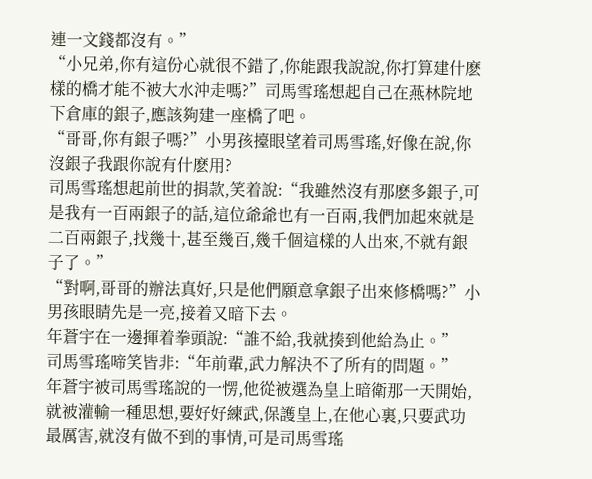連一文錢都沒有。”
“小兄弟,你有這份心就很不錯了,你能跟我說說,你打算建什麽樣的橋才能不被大水沖走嗎?”司馬雪瑤想起自己在燕林院地下倉庫的銀子,應該夠建一座橋了吧。
“哥哥,你有銀子嗎?”小男孩擡眼望着司馬雪瑤,好像在說,你沒銀子我跟你說有什麽用?
司馬雪瑤想起前世的捐款,笑着說:“我雖然沒有那麽多銀子,可是我有一百兩銀子的話,這位爺爺也有一百兩,我們加起來就是二百兩銀子,找幾十,甚至幾百,幾千個這樣的人出來,不就有銀子了。”
“對啊,哥哥的辦法真好,只是他們願意拿銀子出來修橋嗎?”小男孩眼睛先是一亮,接着又暗下去。
年蒼宇在一邊揮着拳頭說:“誰不給,我就揍到他給為止。”
司馬雪瑤啼笑皆非:“年前輩,武力解決不了所有的問題。”
年蒼宇被司馬雪瑤說的一愣,他從被選為皇上暗衛那一天開始,就被灌輸一種思想,要好好練武,保護皇上,在他心裏,只要武功最厲害,就沒有做不到的事情,可是司馬雪瑤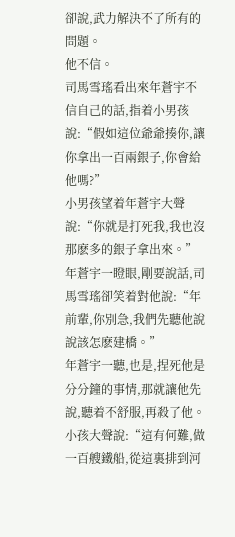卻說,武力解決不了所有的問題。
他不信。
司馬雪瑤看出來年蒼宇不信自己的話,指着小男孩說:“假如這位爺爺揍你,讓你拿出一百兩銀子,你會給他嗎?”
小男孩望着年蒼宇大聲說:“你就是打死我,我也沒那麽多的銀子拿出來。”
年蒼宇一瞪眼,剛要說話,司馬雪瑤卻笑着對他說:“年前輩,你別急,我們先聽他說說該怎麽建橋。”
年蒼宇一聽,也是,捏死他是分分鐘的事情,那就讓他先說,聽着不舒服,再殺了他。
小孩大聲說:“這有何難,做一百艘鐵船,從這裏排到河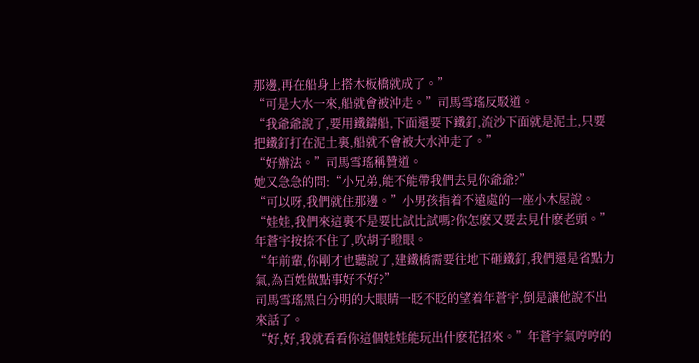那邊,再在船身上搭木板橋就成了。”
“可是大水一來,船就會被沖走。”司馬雪瑤反駁道。
“我爺爺說了,要用鐵鑄船,下面還要下鐵釘,流沙下面就是泥土,只要把鐵釘打在泥土裏,船就不會被大水沖走了。”
“好辦法。”司馬雪瑤稱贊道。
她又急急的問:“小兄弟,能不能帶我們去見你爺爺?”
“可以呀,我們就住那邊。”小男孩指着不遠處的一座小木屋說。
“娃娃,我們來這裏不是要比試比試嗎?你怎麽又要去見什麽老頭。”年蒼宇按捺不住了,吹胡子瞪眼。
“年前輩,你剛才也聽說了,建鐵橋需要往地下砸鐵釘,我們還是省點力氣,為百姓做點事好不好?”
司馬雪瑤黑白分明的大眼睛一眨不眨的望着年蒼宇,倒是讓他說不出來話了。
“好,好,我就看看你這個娃娃能玩出什麽花招來。”年蒼宇氣哼哼的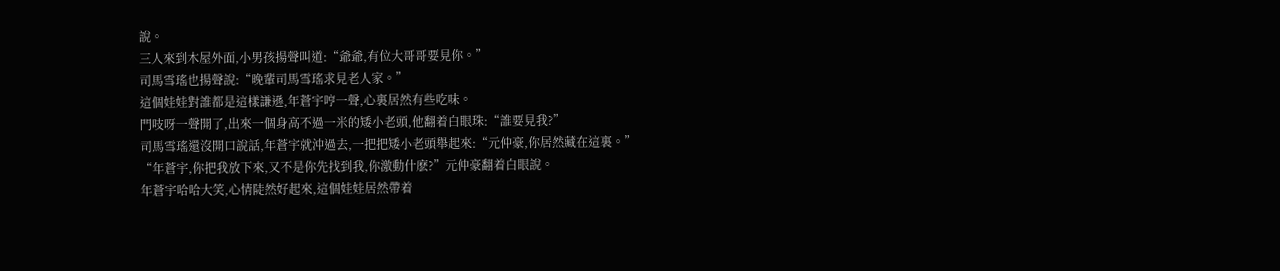說。
三人來到木屋外面,小男孩揚聲叫道:“爺爺,有位大哥哥要見你。”
司馬雪瑤也揚聲說:“晚輩司馬雪瑤求見老人家。”
這個娃娃對誰都是這樣謙遜,年蒼宇哼一聲,心裏居然有些吃味。
門吱呀一聲開了,出來一個身高不過一米的矮小老頭,他翻着白眼珠:“誰要見我?”
司馬雪瑤還沒開口說話,年蒼宇就沖過去,一把把矮小老頭舉起來:“元仲豪,你居然藏在這裏。”
“年蒼宇,你把我放下來,又不是你先找到我,你激動什麽?”元仲豪翻着白眼說。
年蒼宇哈哈大笑,心情陡然好起來,這個娃娃居然帶着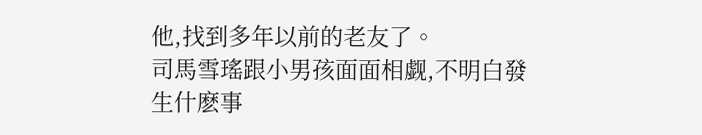他,找到多年以前的老友了。
司馬雪瑤跟小男孩面面相觑,不明白發生什麽事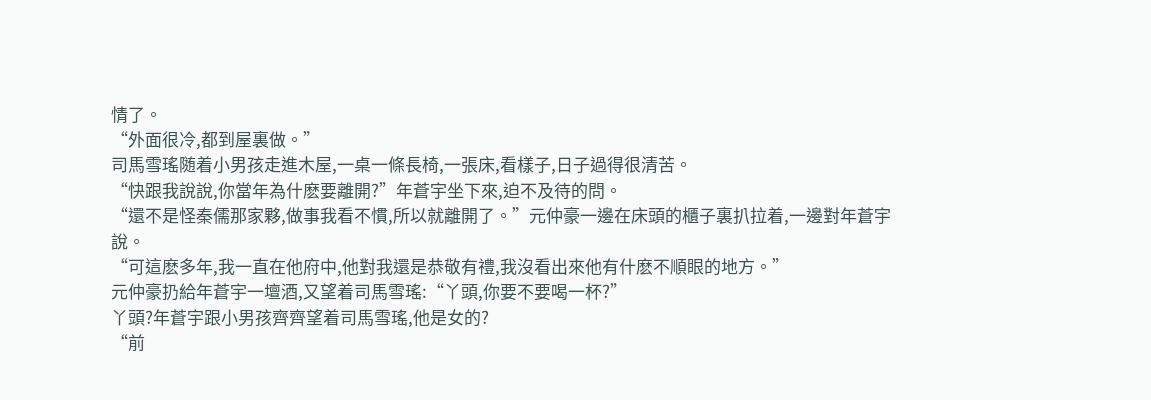情了。
“外面很冷,都到屋裏做。”
司馬雪瑤随着小男孩走進木屋,一桌一條長椅,一張床,看樣子,日子過得很清苦。
“快跟我說說,你當年為什麽要離開?”年蒼宇坐下來,迫不及待的問。
“還不是怪秦儒那家夥,做事我看不慣,所以就離開了。”元仲豪一邊在床頭的櫃子裏扒拉着,一邊對年蒼宇說。
“可這麽多年,我一直在他府中,他對我還是恭敬有禮,我沒看出來他有什麽不順眼的地方。”
元仲豪扔給年蒼宇一壇酒,又望着司馬雪瑤:“丫頭,你要不要喝一杯?”
丫頭?年蒼宇跟小男孩齊齊望着司馬雪瑤,他是女的?
“前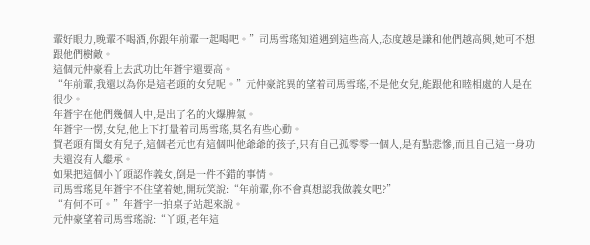輩好眼力,晚輩不喝酒,你跟年前輩一起喝吧。”司馬雪瑤知道遇到這些高人,态度越是謙和他們越高興,她可不想跟他們樹敵。
這個元仲豪看上去武功比年蒼宇還要高。
“年前輩,我還以為你是這老頭的女兒呢。”元仲豪詫異的望着司馬雪瑤,不是他女兒,能跟他和睦相處的人是在很少。
年蒼宇在他們幾個人中,是出了名的火爆脾氣。
年蒼宇一愣,女兒,他上下打量着司馬雪瑤,莫名有些心動。
賀老頭有閨女有兒子,這個老元也有這個叫他爺爺的孩子,只有自己孤零零一個人,是有點悲慘,而且自己這一身功夫還沒有人繼承。
如果把這個小丫頭認作義女,倒是一件不錯的事情。
司馬雪瑤見年蒼宇不住望着她,開玩笑說:“年前輩,你不會真想認我做義女吧?”
“有何不可。”年蒼宇一拍桌子站起來說。
元仲豪望着司馬雪瑤說:“丫頭,老年這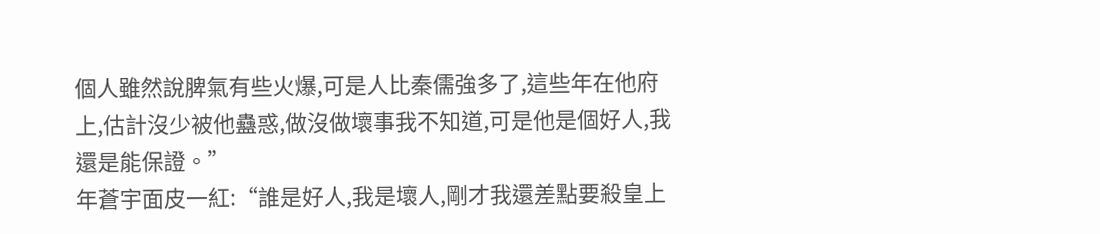個人雖然說脾氣有些火爆,可是人比秦儒強多了,這些年在他府上,估計沒少被他蠱惑,做沒做壞事我不知道,可是他是個好人,我還是能保證。”
年蒼宇面皮一紅:“誰是好人,我是壞人,剛才我還差點要殺皇上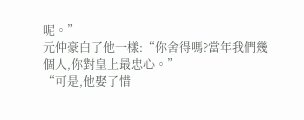呢。”
元仲豪白了他一樣:“你舍得嗎?當年我們幾個人,你對皇上最忠心。”
“可是,他娶了惜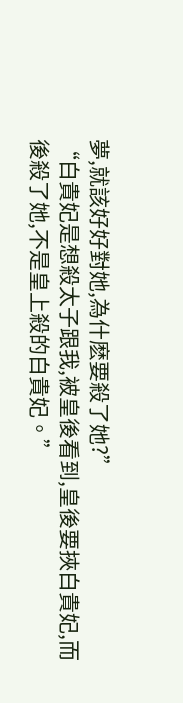夢,就該好好對她,為什麽要殺了她?”
“白貴妃是想殺太子跟我,被皇後看到,皇後要挾白貴妃,而後殺了她,不是皇上殺的白貴妃。”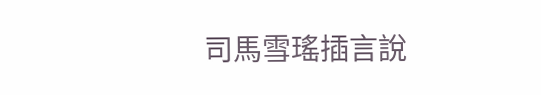司馬雪瑤插言說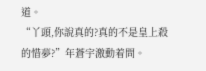道。
“丫頭,你說真的?真的不是皇上殺的惜夢?”年蒼宇激動着問。